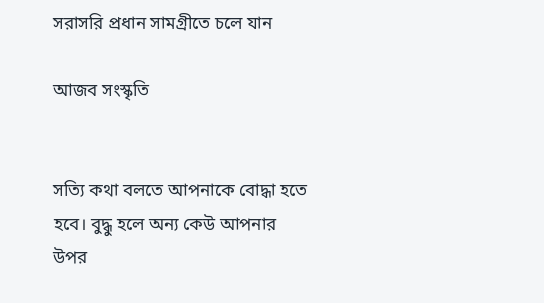সরাসরি প্রধান সামগ্রীতে চলে যান

আজব সংস্কৃতি


সত্যি কথা বলতে আপনাকে বোদ্ধা হতে হবে। বুদ্ধু হলে অন্য কেউ আপনার উপর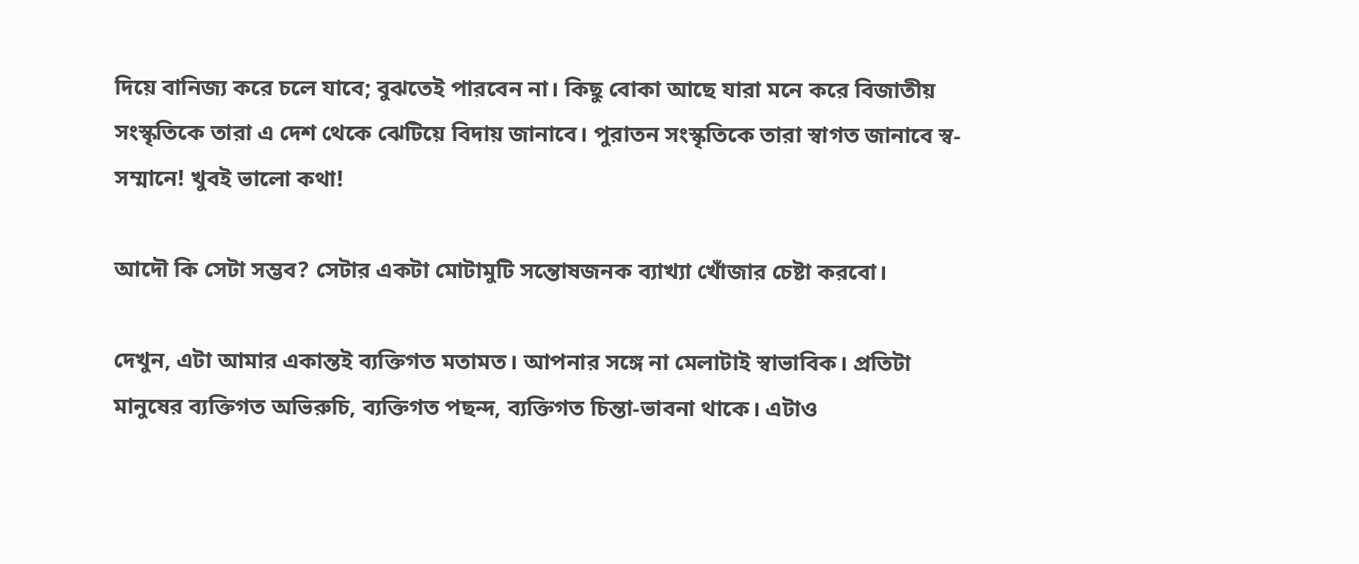দিয়ে বানিজ্য করে চলে যাবে; বুঝতেই পারবেন না। কিছু বোকা আছে যারা মনে করে বিজাতীয় সংস্কৃতিকে তারা এ দেশ থেকে ঝেটিয়ে বিদায় জানাবে। পুরাতন সংস্কৃতিকে তারা স্বাগত জানাবে স্ব-সম্মানে! খুবই ভালো কথা!

আদৌ কি সেটা সম্ভব? সেটার একটা মোটামুটি সন্তোষজনক ব্যাখ্যা খোঁজার চেষ্টা করবো।

দেখুন, এটা আমার একান্তই ব্যক্তিগত মতামত। আপনার সঙ্গে না মেলাটাই স্বাভাবিক। প্রতিটা মানুষের ব্যক্তিগত অভিরুচি, ব্যক্তিগত পছন্দ, ব্যক্তিগত চিন্তা-ভাবনা থাকে। এটাও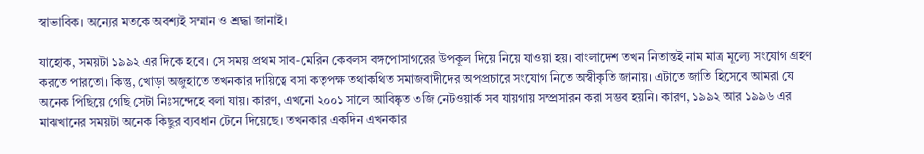স্বাভাবিক। অন্যের মতকে অবশ্যই সম্মান ও শ্রদ্ধা জানাই।

যাহোক, সময়টা ১৯৯২ এর দিকে হবে। সে সময় প্রথম সাব-মেরিন কেবলস বঙ্গপোসাগরের উপকূল দিয়ে নিয়ে যাওয়া হয়। বাংলাদেশ তখন নিতান্তই নাম মাত্র মূল্যে সংযোগ গ্রহণ করতে পারতো। কিন্তু, খোড়া অজুহাতে তখনকার দায়িত্বে বসা কতৃপক্ষ তথাকথিত সমাজবাদীদের অপপ্রচারে সংযোগ নিতে অস্বীকৃতি জানায়। এটাতে জাতি হিসেবে আমরা যে অনেক পিছিয়ে গেছি সেটা নিঃসন্দেহে বলা যায়। কারণ, এখনো ২০০১ সালে আবিষ্কৃত ৩জি নেটওয়ার্ক সব যায়গায় সম্প্রসারন করা সম্ভব হয়নি। কারণ, ১৯৯২ আর ১৯৯৬ এর মাঝখানের সময়টা অনেক কিছুর ব্যবধান টেনে দিয়েছে। তখনকার একদিন এখনকার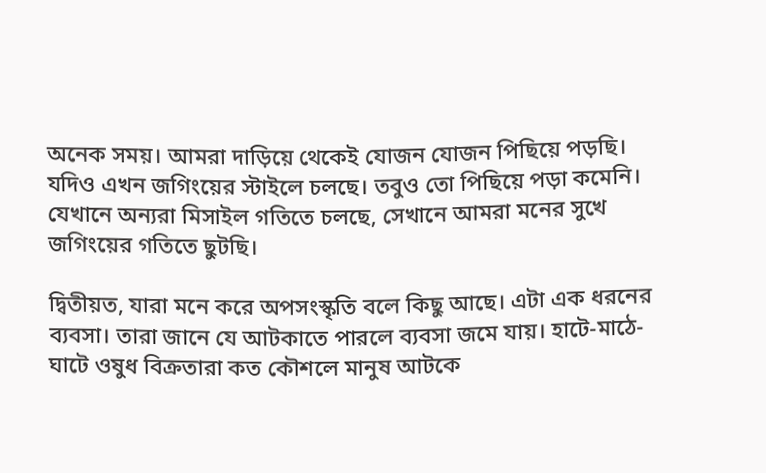অনেক সময়। আমরা দাড়িয়ে থেকেই যোজন যোজন পিছিয়ে পড়ছি। যদিও এখন জগিংয়ের স্টাইলে চলছে। তবুও তো পিছিয়ে পড়া কমেনি। যেখানে অন্যরা মিসাইল গতিতে চলছে, সেখানে আমরা মনের সুখে জগিংয়ের গতিতে ছুটছি।

দ্বিতীয়ত, যারা মনে করে অপসংস্কৃতি বলে কিছু আছে। এটা এক ধরনের ব্যবসা। তারা জানে যে আটকাতে পারলে ব্যবসা জমে যায়। হাটে-মাঠে-ঘাটে ওষুধ বিক্রতারা কত কৌশলে মানুষ আটকে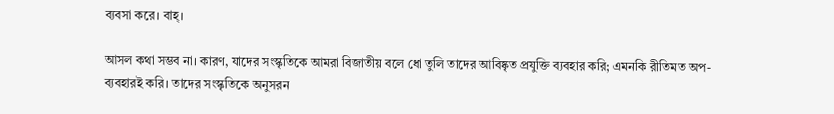ব্যবসা করে। বাহ্।

আসল কথা সম্ভব না। কারণ, যাদের সংস্কৃতিকে আমরা বিজাতীয় বলে ধো তুলি তাদের আবিষ্কৃত প্রযুক্তি ব্যবহার করি; এমনকি রীতিমত অপ-ব্যবহারই করি। তাদের সংস্কৃতিকে অনুসরন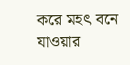করে মহৎ বনে যাওয়ার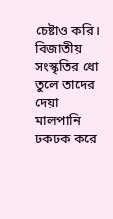চেষ্টাও করি। বিজাতীয় সংস্কৃতির ধো তুলে তাদের দেয়া মালপানি ঢকঢক করে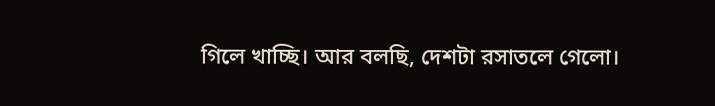গিলে খাচ্ছি। আর বলছি, দেশটা রসাতলে গেলো।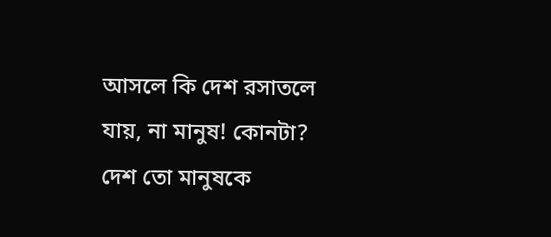আসলে কি দেশ রসাতলে যায়, না মানুষ! কোনটা? দেশ তো মানুষকে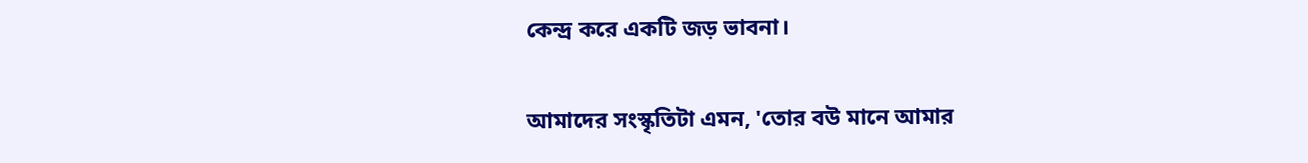কেন্দ্র করে একটি জড় ভাবনা।

আমাদের সংস্কৃতিটা এমন, 'তোর বউ মানে আমার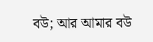বউ; আর আমার বউ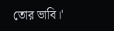তোর ভাবি।'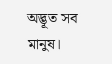অদ্ভূত সব মানুষ।